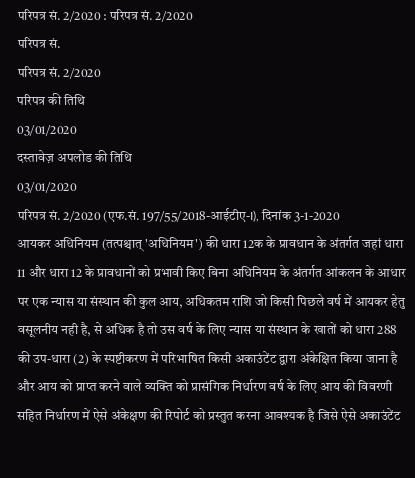परिपत्र सं. 2/2020 : परिपत्र सं. 2/2020
परिपत्र सं.
परिपत्र सं. 2/2020
परिपत्र की तिथि
03/01/2020
दस्तावेज़ अपलोड की तिथि
03/01/2020
परिपत्र सं. 2/2020 (एफ.सं. 197/55/2018-आईटीए-I), दिनांक 3-1-2020
आयकर अधिनियम (तत्पश्चात् 'अधिनियम') की धारा 12क के प्रावधान के अंतर्गत जहां धारा 11 और धारा 12 के प्रावधानों को प्रभावी किए बिना अधिनियम के अंतर्गत आंकलन के आधार पर एक न्यास या संस्थान की कुल आय, अधिकतम राशि जो किसी पिछले वर्ष में आयकर हेतु वसूलनीय नही है, से अधिक है तो उस वर्ष के लिए न्यास या संस्थान के खातों को धारा 288 की उप-धारा (2) के स्पष्टीकरण में परिभाषित किसी अकाउंटेंट द्वारा अंकेक्षित किया जाना है और आय को प्राप्त करने वाले व्यक्ति को प्रासंगिक निर्धारण वर्ष के लिए आय की विवरणी सहित निर्धारण में ऐसे अंकेक्षण की रिपोर्ट को प्रस्तुत करना आवश्यक है जिसे ऐसे अकाउंटेंट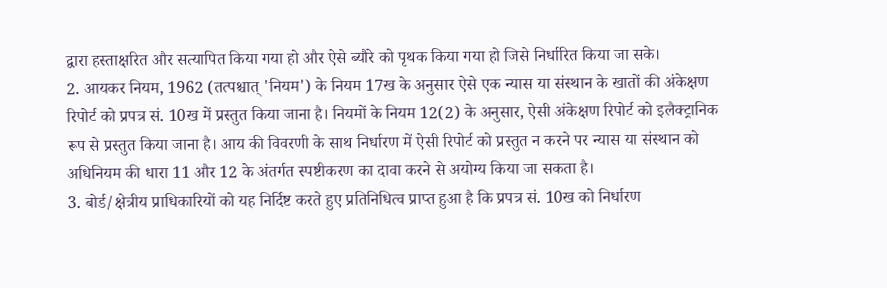द्वारा हस्ताक्षरित और सत्यापित किया गया हो और ऐसे ब्यौरे को पृथक किया गया हो जिसे निर्धारित किया जा सके।
2. आयकर नियम, 1962 (तत्पश्चात् 'नियम') के नियम 17ख के अनुसार ऐसे एक न्यास या संस्थान के खातों की अंकेक्षण रिपोर्ट को प्रपत्र सं. 10ख में प्रस्तुत किया जाना है। नियमों के नियम 12(2) के अनुसार, ऐसी अंकेक्षण रिपोर्ट को इलैक्ट्रानिक रूप से प्रस्तुत किया जाना है। आय की विवरणी के साथ निर्धारण में ऐसी रिपोर्ट को प्रस्तुत न करने पर न्यास या संस्थान को अधिनियम की धारा 11 और 12 के अंतर्गत स्पष्टीकरण का दावा करने से अयोग्य किया जा सकता है।
3. बोर्ड/क्षेत्रीय प्राधिकारियों को यह निर्दिष्ट करते हुए प्रतिनिधित्व प्राप्त हुआ है कि प्रपत्र सं. 10ख को निर्धारण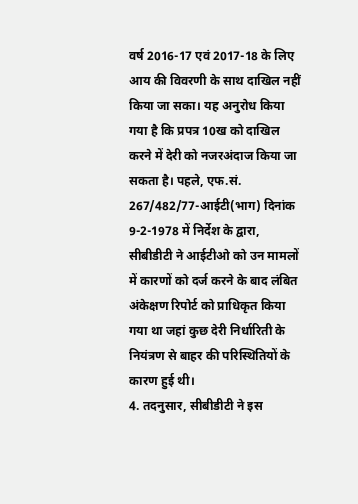वर्ष 2016-17 एवं 2017-18 के लिए आय की विवरणी के साथ दाखिल नहीं किया जा सका। यह अनुरोध किया गया है कि प्रपत्र 10ख को दाखिल करने में देरी को नजरअंदाज किया जा सकता है। पहले, एफ.सं. 267/482/77-आईटी(भाग) दिनांक 9-2-1978 में निर्देश के द्वारा, सीबीडीटी ने आईटीओ को उन मामलों में कारणों को दर्ज करने के बाद लंबित अंकेक्षण रिपोर्ट को प्राधिकृत किया गया था जहां कुछ देरी निर्धारिती के नियंत्रण से बाहर की परिस्थितियों के कारण हुई थी।
4. तदनुसार, सीबीडीटी ने इस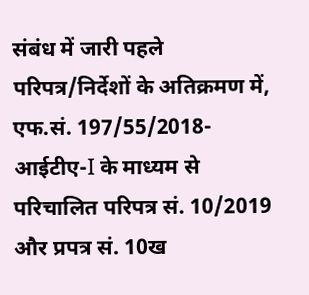संबंध में जारी पहले परिपत्र/निर्देशों के अतिक्रमण में, एफ.सं. 197/55/2018-आईटीए-I के माध्यम से परिचालित परिपत्र सं. 10/2019 और प्रपत्र सं. 10ख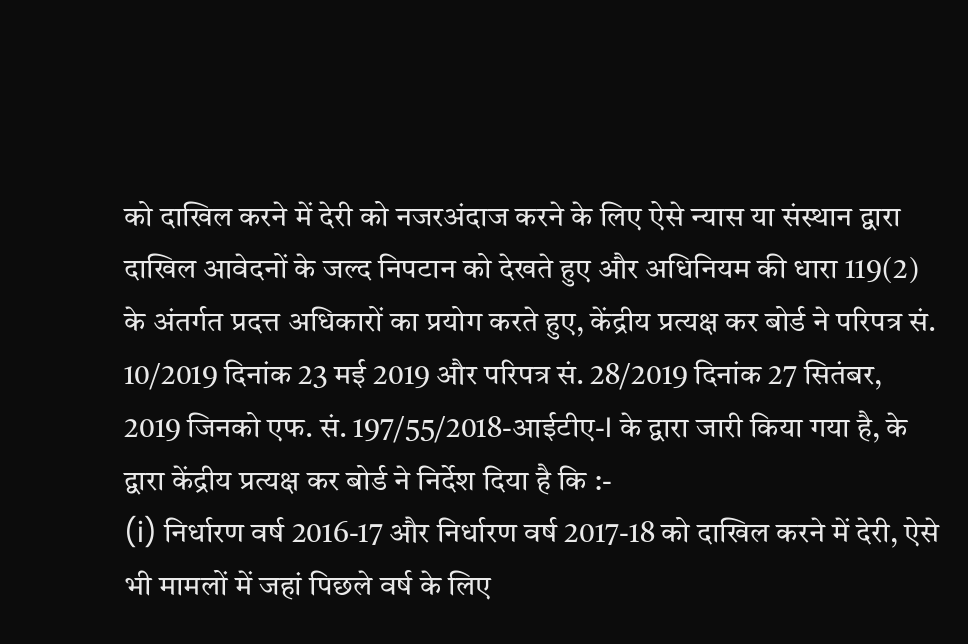को दाखिल करने में देरी को नजरअंदाज करने के लिए ऐसे न्यास या संस्थान द्वारा दाखिल आवेदनों के जल्द निपटान को देखते हुए और अधिनियम की धारा 119(2) के अंतर्गत प्रदत्त अधिकारों का प्रयोग करते हुए, केंद्रीय प्रत्यक्ष कर बोर्ड ने परिपत्र सं. 10/2019 दिनांक 23 मई 2019 और परिपत्र सं. 28/2019 दिनांक 27 सितंबर, 2019 जिनको एफ. सं. 197/55/2018-आईटीए-I के द्वारा जारी किया गया है, के द्वारा केंद्रीय प्रत्यक्ष कर बोर्ड ने निर्देश दिया है कि :-
(i) निर्धारण वर्ष 2016-17 और निर्धारण वर्ष 2017-18 को दाखिल करने में देरी, ऐसे भी मामलों में जहां पिछले वर्ष के लिए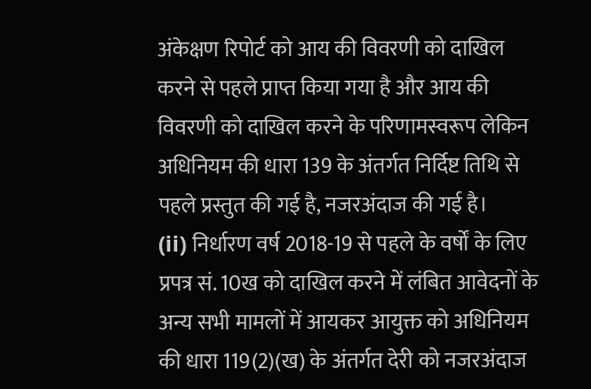अंकेक्षण रिपोर्ट को आय की विवरणी को दाखिल करने से पहले प्राप्त किया गया है और आय की विवरणी को दाखिल करने के परिणामस्वरूप लेकिन अधिनियम की धारा 139 के अंतर्गत निर्दिष्ट तिथि से पहले प्रस्तुत की गई है, नजरअंदाज की गई है।
(ii) निर्धारण वर्ष 2018-19 से पहले के वर्षों के लिए प्रपत्र सं. 10ख को दाखिल करने में लंबित आवेदनों के अन्य सभी मामलों में आयकर आयुक्त को अधिनियम की धारा 119(2)(ख) के अंतर्गत देरी को नजरअंदाज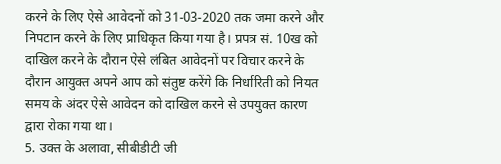करने के लिए ऐसे आवेदनों को 31-03-2020 तक जमा करने और निपटान करने के लिए प्राधिकृत किया गया है। प्रपत्र सं. 10ख को दाखिल करने के दौरान ऐसे लंबित आवेदनों पर विचार करने के दौरान आयुक्त अपने आप को संतुष्ट करेंगे कि निर्धारिती को नियत समय के अंदर ऐसे आवेदन को दाखिल करने से उपयुक्त कारण द्वारा रोका गया था।
5. उक्त के अलावा, सीबीडीटी जी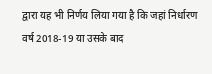द्वारा यह भी निर्णय लिया गया है कि जहां निर्धारण वर्ष 2018-19 या उसके बाद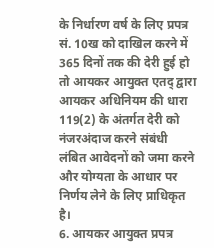के निर्धारण वर्ष के लिए प्रपत्र सं. 10ख को दाखिल करने में 365 दिनों तक की देरी हुई हो तो आयकर आयुक्त एतद् द्वारा आयकर अधिनियम की धारा 119(2) के अंतर्गत देरी को नंजरअंदाज करने संबंधी लंबित आवेदनों को जमा करने और योग्यता के आधार पर निर्णय लेने के लिए प्राधिकृत है।
6. आयकर आयुक्त प्रपत्र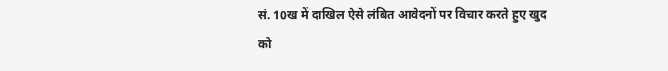सं. 10ख में दाखिल ऐसे लंबित आवेदनों पर विचार करते हुए खुद को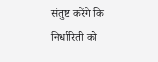संतुष्ट करेंगे कि निर्धारिती को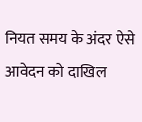नियत समय के अंदर ऐसे आवेदन को दाखिल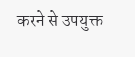करने से उपयुक्त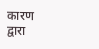कारण द्वारा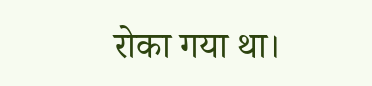रोका गया था।